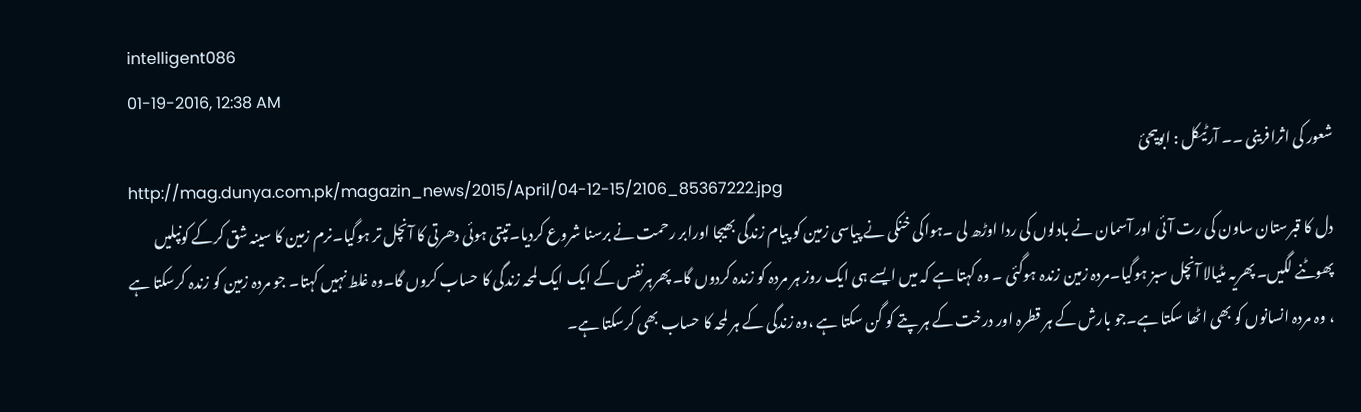intelligent086
01-19-2016, 12:38 AM
شعور کی اثرافرینی ۔۔ آرٹیکل : ابوییحئ
http://mag.dunya.com.pk/magazin_news/2015/April/04-12-15/2106_85367222.jpg
دل کا قبرستان ساون کی رت آئی اور آسمان نے بادلوں کی ردا اوڑھ لی ۔ہواکی خنکی نے پیاسی زمین کو پیام زندگی بھیجا اورابر رحمت نے برسنا شروع کردیا۔تپتی ہوئی دھرتی کا آنچل تر ہوگیا۔نرم زمین کا سینہ شق کرکے کونپلیں پھوٹنے لگیں۔ پھریہ مٹیالا آنچل سبز ہوگیا۔مردہ زمین زندہ ہوگئی ۔ وہ کہتا ہے کہ میں ایسے ہی ایک روز ہر مردہ کو زندہ کردوں گا۔ پھرہرنفس کے ایک ایک لمحہ زندگی کا حساب کروں گا۔وہ غلط نہیں کہتا۔ جو مردہ زمین کو زندہ کرسکتا ہے ، وہ مردہ انسانوں کو بھی اٹھا سکتا ہے۔جو بارش کے ہر قطرہ اور درخت کے ہر پتے کو گن سکتا ہے ،وہ زندگی کے ہر لمحہ کا حساب بھی کرسکتا ہے۔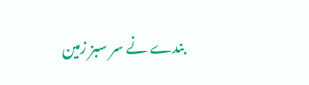بندے نے سر سبز زمین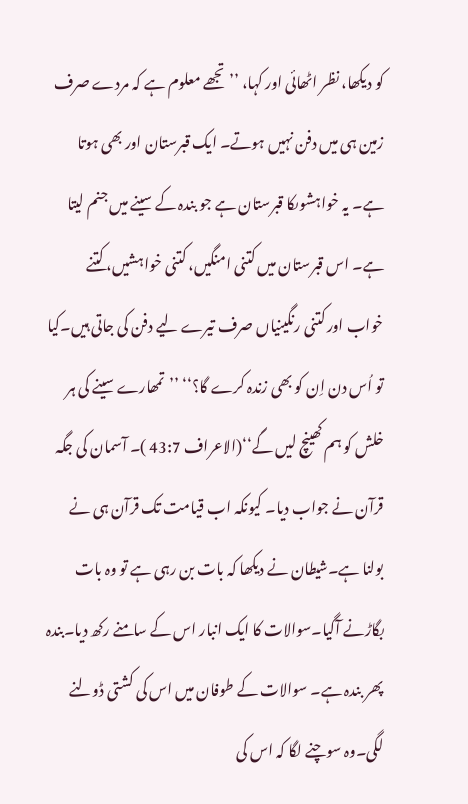کو دیکھا، نظر اٹھائی اور کہا، ’’ تجھے معلوم ہے کہ مردے صرف زمین ہی میں دفن نہیں ہوتے۔ ایک قبرستان اور بھی ہوتا ہے۔ یہ خواہشوںکا قبرستان ہے جو بندہ کے سینے میں جنم لیتا ہے۔ اس قبرستان میں کتنی امنگیں، کتنی خواہشیں، کتنے خواب اور کتنی رنگینیاں صرف تیرے لیے دفن کی جاتی ہیں۔کیا تو اُس دن اِن کو بھی زندہ کرے گا؟‘‘ ’’تمھارے سینے کی ہر خلش کو ہم کھینچ لیں گے‘‘(الاعراف 43:7 )۔ آسمان کی جگہ قرآن نے جواب دیا۔ کیونکہ اب قیامت تک قرآن ہی نے بولنا ہے۔شیطان نے دیکھا کہ بات بن رہی ہے تو وہ بات بگاڑنے آگیا۔سوالات کا ایک انبار اس کے سامنے رکھ دیا۔بندہ پھر بندہ ہے۔ سوالات کے طوفان میں اس کی کشتی ڈولنے لگی۔وہ سوچنے لگا کہ اس کی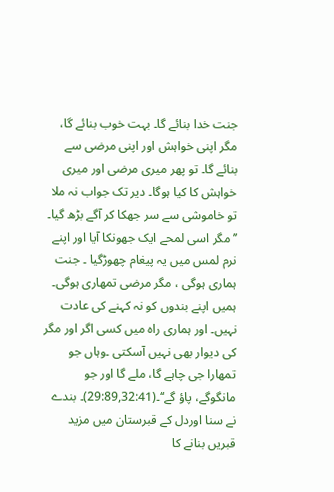جنت خدا بنائے گا۔ بہت خوب بنائے گا، مگر اپنی خواہش اور اپنی مرضی سے بنائے گا۔ تو پھر میری مرضی اور میری خواہش کا کیا ہوگا۔ دیر تک جواب نہ ملا تو خاموشی سے سر جھکا کر آگے بڑھ گیا۔ ’’مگر اسی لمحے ایک جھونکا آیا اور اپنے نرم لمس میں یہ پیغام چھوڑگیا ۔ جنت ہماری ہوگی ، مگر مرضی تمھاری ہوگی۔ ہمیں اپنے بندوں کو نہ کہنے کی عادت نہیں۔ اور ہماری راہ میں کسی اگر اور مگر کی دیوار بھی نہیں آسکتی ۔وہاں جو تمھارا جی چاہے گا، ملے گا اور جو مانگوگے، پاؤ گے‘‘۔(29:89,32:41)۔ بندے نے سنا اوردل کے قبرستان میں مزید قبریں بنانے کا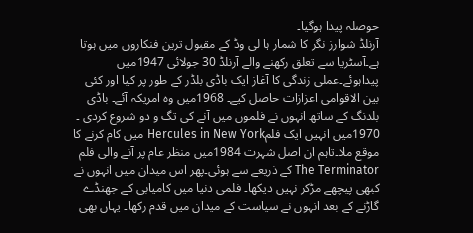حوصلہ پیدا ہوگیا۔
آرنلڈ شوارز نگر کا شمار ہا لی وڈ کے مقبول ترین فنکاروں میں ہوتا ہے۔آسٹریا سے تعلق رکھنے والے آرنلڈ 30 جولائی 1947میں پیداہوئے۔عملی زندگی کا آغاز ایک باڈی بلڈر کے طور پر کیا اور کئی بین الاقوامی اعزازات حاصل کیے۔ 1968میں وہ امریکہ آئے۔ باڈی بلدنگ کے ساتھ انہوں نے فلموں میں آنے کی تگ و دو شروع کردی ۔ 1970میں انہیں ایک فلمHercules in New York میں کام کرنے کا موقع ملا۔تاہم ان اصل شہرت 1984میں منظر عام پر آنے والی فلم The Terminator کے ذریعے سے ہوئی۔پھر اس میدان میں انہوں نے کبھی پیچھے مڑکر نہیں دیکھا۔ فلمی دنیا میں کامیابی کے جھنڈے گاڑنے کے بعد انہوں نے سیاست کے میدان میں قدم رکھا۔ یہاں بھی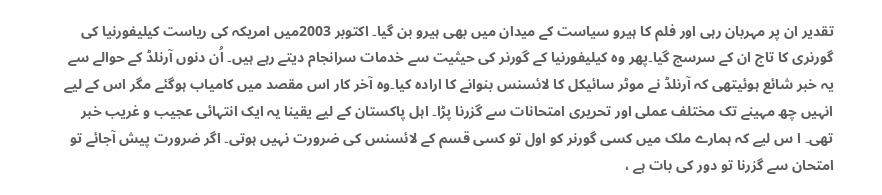تقدیر ان پر مہربان رہی اور فلم کا ہیرو سیاست کے میدان میں بھی ہیرو بن گیا۔ اکتوبر 2003میں امریکہ کی ریاست کیلیفورنیا کی گورنری کا تاج ان کے سرسج گیا۔پھر وہ کیلیفورنیا کے گورنر کی حیثیت سے خدمات سرانجام دیتے رہے ہیں۔ اُن دنوں آرنلڈ کے حوالے سے یہ خبر شائع ہوئیتھی کہ آرنلڈ نے موٹر سائیکل کا لائسنس بنوانے کا ارادہ کیا۔وہ آخر کار اس مقصد میں کامیاب ہوگئے مگر اس کے لیے انہیں چھ مہینے تک مختلف عملی اور تحریری امتحانات سے گزرنا پڑا۔ اہل پاکستان کے لیے یقینا یہ ایک انتہائی عجیب و غریب خبر تھی۔ ا س لیے کہ ہمارے ملک میں کسی گورنر کو اول تو کسی قسم کے لائسنس کی ضرورت نہیں ہوتی۔ اگر ضرورت پیش آجائے تو امتحان سے گزرنا تو دور کی بات ہے ،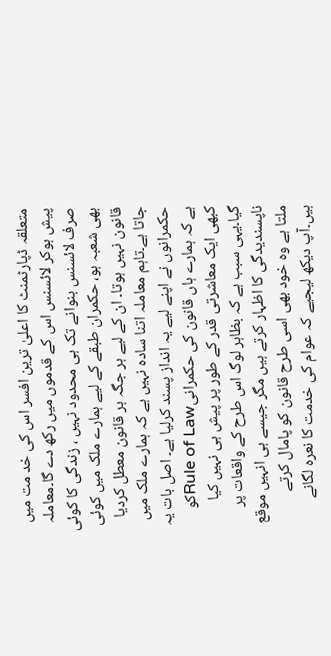متعلقہ ڈپارٹمنٹ کا اعلیٰ ترین افسر اس کی خد مت میں پیش ہوکر لائسنس اس کے قدموں میں رکھ دے گا۔معاملہ صرف لائسنس بنوانے تک ہی محدود نہیں ، زندگی کا کوئی بھی شعبہ ہو، حکمران طبقے کے لیے ہمارے ملک میں کوئی قانون نہیں ہوتا۔ ان کے لیے ہر جگہ ہر قانون معطل کردیا جاتا ہے۔تاہم معاملہ اتنا سادہ نہیں ہے کہ ہمارے ملک میں حکمرانوں نے اپنے لیے یہ انداز پسند کرلیا ہے۔ اصل بات یہ ہے کہ ہمارے ہاں قانون کی حکمرانیRule of Lawکو کبھی ایک معاشرتی قدر کے طور پر پیش ہی نہیں کیا گیا۔یہی سبب ہے کہ بظاہر لوگ اس طرح کے واقعات پر ناپسندیدگی کا اظہار کرتے ہیں مگر جیسے ہی انہیں موقع ملتا ہے وہ خود بھی اسی طرح قانون کو پامال کرتے ہیں۔آپ دیکھ لیجیے کہ عوام کی خدمت کا نعرہ لگانے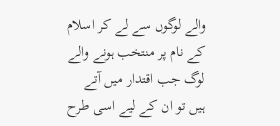والے لوگوں سے لے کر اسلام کے نام پر منتخب ہونے والے لوگ جب اقتدار میں آتے ہیں تو ان کے لیے اسی طرح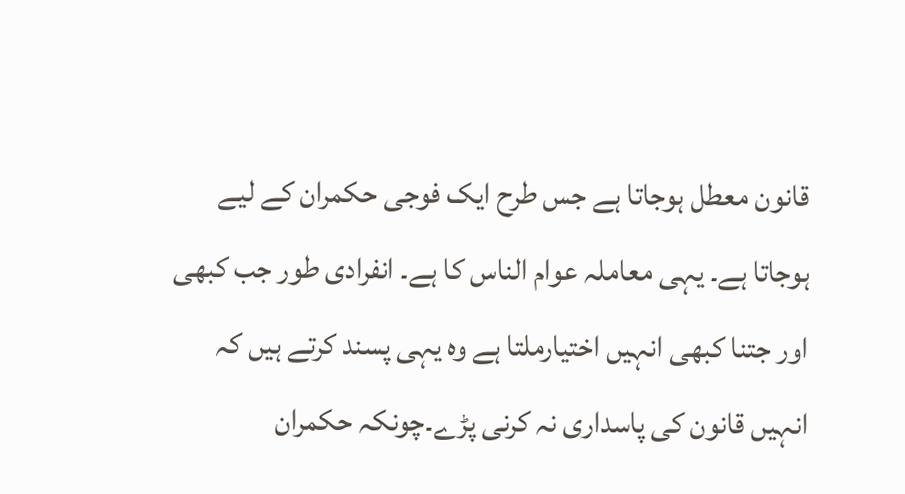قانون معطل ہوجاتا ہے جس طرح ایک فوجی حکمران کے لیے ہوجاتا ہے۔ یہی معاملہ عوام الناس کا ہے۔ انفرادی طور جب کبھی اور جتنا کبھی انہیں اختیارملتا ہے وہ یہی پسند کرتے ہیں کہ انہیں قانون کی پاسداری نہ کرنی پڑے۔چونکہ حکمران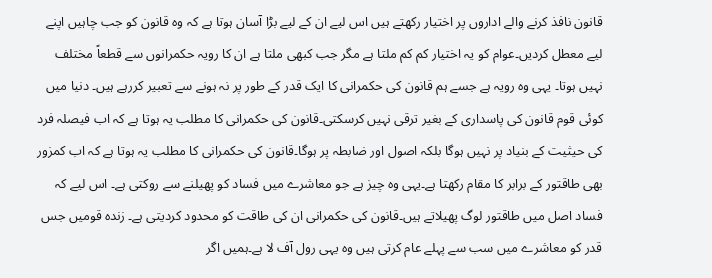قانون نافذ کرنے والے اداروں پر اختیار رکھتے ہیں اس لیے ان کے لیے بڑا آسان ہوتا ہے کہ وہ قانون کو جب چاہیں اپنے لیے معطل کردیں۔عوام کو یہ اختیار کم کم ملتا ہے مگر جب کبھی ملتا ہے ان کا رویہ حکمرانوں سے قطعاً مختلف نہیں ہوتا۔ یہی وہ رویہ ہے جسے ہم قانون کی حکمرانی کا ایک قدر کے طور پر نہ ہونے سے تعبیر کررہے ہیں۔ دنیا میں کوئی قوم قانون کی پاسداری کے بغیر ترقی نہیں کرسکتی۔قانون کی حکمرانی کا مطلب یہ ہوتا ہے کہ اب فیصلہ فرد کی حیثیت کے بنیاد پر نہیں ہوگا بلکہ اصول اور ضابطہ پر ہوگا۔قانون کی حکمرانی کا مطلب یہ ہوتا ہے کہ اب کمزور بھی طاقتور کے برابر کا مقام رکھتا ہے۔یہی وہ چیز ہے جو معاشرے میں فساد کو پھیلنے سے روکتی ہے۔ اس لیے کہ فساد اصل میں طاقتور لوگ پھیلاتے ہیں۔قانون کی حکمرانی ان کی طاقت کو محدود کردیتی ہے۔ زندہ قومیں جس قدر کو معاشرے میں سب سے پہلے عام کرتی ہیں وہ یہی رول آف لا ہے۔ہمیں اگر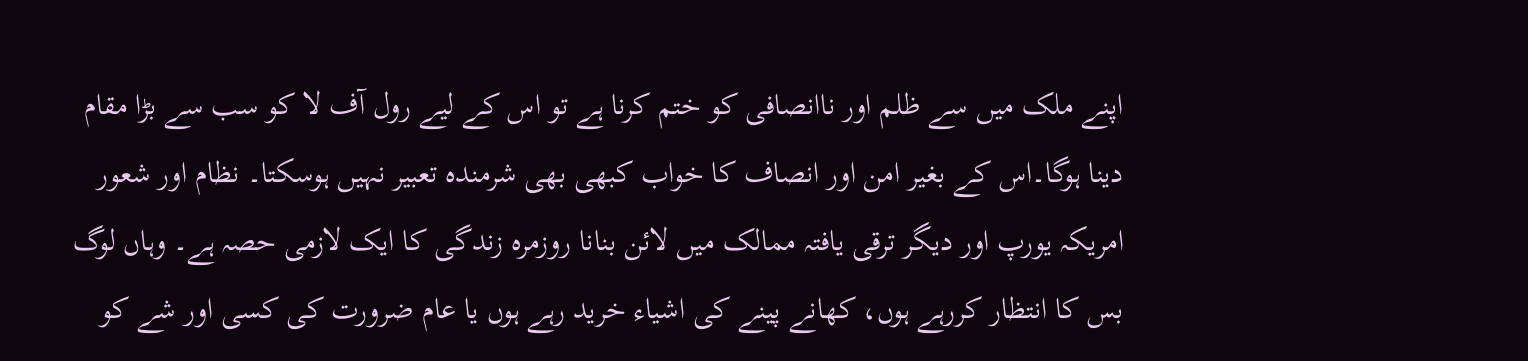اپنے ملک میں سے ظلم اور ناانصافی کو ختم کرنا ہے تو اس کے لیے رول آف لا کو سب سے بڑا مقام دینا ہوگا۔اس کے بغیر امن اور انصاف کا خواب کبھی بھی شرمندہ تعبیر نہیں ہوسکتا۔ نظام اور شعور امریکہ یورپ اور دیگر ترقی یافتہ ممالک میں لائن بنانا روزمرہ زندگی کا ایک لازمی حصہ ہے۔ وہاں لوگ بس کا انتظار کررہے ہوں، کھانے پینے کی اشیاء خرید رہے ہوں یا عام ضرورت کی کسی اور شے کو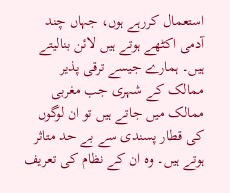استعمال کررہے ہوں، جہاں چند آدمی اکٹھے ہوتے ہیں لائن بنالیتے ہیں۔ ہمارے جیسے ترقی پذیر ممالک کے شہری جب مغربی ممالک میں جاتے ہیں تو ان لوگوں کی قطار پسندی سے بے حد متاثر ہوتے ہیں۔ وہ ان کے نظام کی تعریف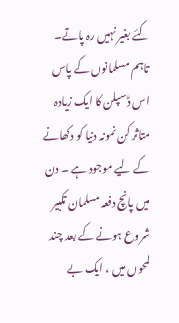کئے بغیر نہیں رہ پاتے۔ تاہم مسلمانوں کے پاس اس ڈسپلن کا ایک زیادہ متاثر کن نمونہ دنیا کو دکھانے کے لیے موجود ہے ۔ دن میں پانچ دفعہ مسلمان تکبیر شروع ہونے کے بعد چند لمحوں میں ، ایک بے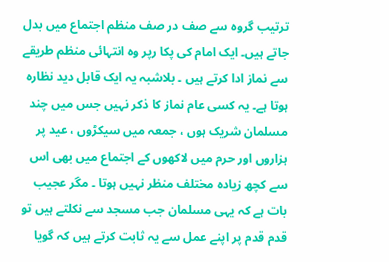ترتیب گروہ سے صف در صف منظم اجتماع میں بدل جاتے ہیں۔ ایک امام کی پکا رپر وہ انتہائی منظم طریقے سے نماز ادا کرتے ہیں ۔ بلاشبہ یہ ایک قابل دید نظارہ ہوتا ہے۔ یہ کسی عام نماز کا ذکر نہیں جس میں چند مسلمان شریک ہوں ، جمعہ میں سیکڑوں ، عید پر ہزاروں اور حرم میں لاکھوں کے اجتماع میں بھی اس سے کچھ زیادہ مختلف منظر نہیں ہوتا ۔ مگر عجیب بات ہے کہ یہی مسلمان جب مسجد سے نکلتے ہیں تو قدم قدم پر اپنے عمل سے یہ ثابت کرتے ہیں کہ گویا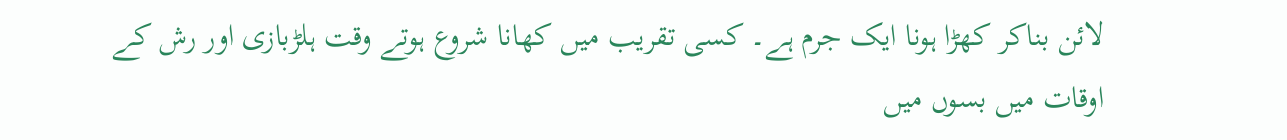لائن بناکر کھڑا ہونا ایک جرم ہے۔ کسی تقریب میں کھانا شروع ہوتے وقت ہلڑبازی اور رش کے اوقات میں بسوں میں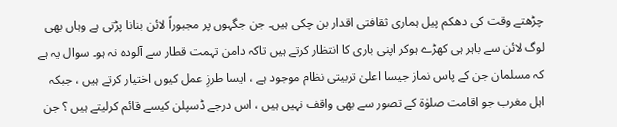چڑھتے وقت کی دھکم پیل ہماری ثقافتی اقدار بن چکی ہیں۔ جن جگہوں پر مجبوراً لائن بنانا پڑتی ہے وہاں بھی لوگ لائن سے باہر ہی کھڑے ہوکر اپنی باری کا انتظار کرتے ہیں تاکہ دامن تہمت قطار سے آلودہ نہ ہو۔ سوال یہ ہے کہ مسلمان جن کے پاس نماز جیسا اعلیٰ تربیتی نظام موجود ہے ، ایسا طرزِ عمل کیوں اختیار کرتے ہیں ، جبکہ اہل مغرب جو اقامت صلوٰۃ کے تصور سے بھی واقف نہیں ہیں ، اس درجے ڈسپلن کیسے قائم کرلیتے ہیں ؟ جن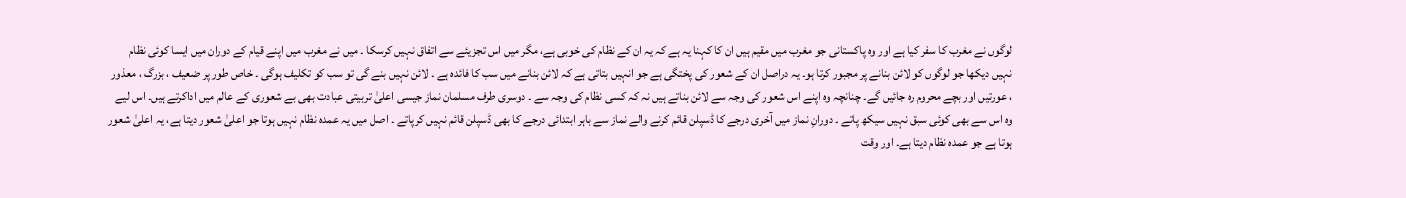لوگوں نے مغرب کا سفر کیا ہے اور وہ پاکستانی جو مغرب میں مقیم ہیں ان کا کہنا یہ ہے کہ یہ ان کے نظام کی خوبی ہے، مگر میں اس تجزیئے سے اتفاق نہیں کرسکا ۔ میں نے مغرب میں اپنے قیام کے دوران میں ایسا کوئی نظام نہیں دیکھا جو لوگوں کو لائن بنانے پر مجبور کرتا ہو۔ یہ دراصل ان کے شعور کی پختگی ہے جو انہیں بتاتی ہے کہ لائن بنانے میں سب کا فائدہ ہے ۔ لائن نہیں بنے گی تو سب کو تکلیف ہوگی ۔ خاص طور پر ضعیف ، بزرگ ، معذور ، عورتیں اور بچے محروم رہ جائیں گے۔ چنانچہ وہ اپنے اس شعور کی وجہ سے لائن بناتے ہیں نہ کہ کسی نظام کی وجہ سے ۔ دوسری طرف مسلمان نماز جیسی اعلیٰ تربیتی عبادت بھی بے شعوری کے عالم میں اداکرتے ہیں۔ اس لیے وہ اس سے بھی کوئی سبق نہیں سیکھ پاتے ۔ دورانِ نماز میں آخری درجے کا ڈسپلن قائم کرنے والے نماز سے باہر ابتدائی درجے کا بھی ڈسپلن قائم نہیں کرپاتے ۔ اصل میں یہ عمدہ نظام نہیں ہوتا جو اعلیٰ شعور دیتا ہے، یہ اعلیٰ شعور ہوتا ہے جو عمدہ نظام دیتا ہے۔ اور وقت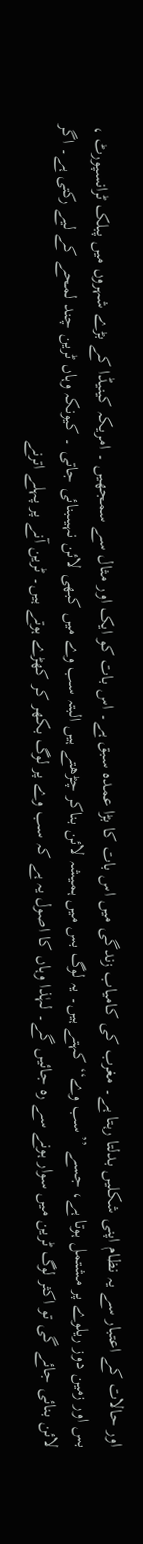اور حالات کے اعتبار سے یہ نظام اپنی شکلیں بدلتا رہتا ہے۔ مغرب کی کامیاب زندگی میں اس بات کا بڑا عمدہ سبق ہے۔ اس بات کو ایک اور مثال سے سمجھیں ۔ امریکہ کینیڈا کے بڑے شہروں میں پبلک ٹرانسپورٹ ، بس اور زمین دوز ریلوے پر مشتمل ہوتا ہے، جسے ’’سب وے‘‘ کہتے ہیں۔ یہ لوگ بس میں ہمیشہ لائن بناکر چڑھتے ہیں البتہ سب وے میں کبھی لائن نہیںبنائی جاتی ۔ کیونکہ وہاں ٹرین چند لمحے کے لیے رکتی ہے۔ اگر لائن بنائی جائے گی تو اکثر لوگ ٹرین میں سوار ہونے سے رہ جائیں گے۔ لہٰذا وہاں کا اصول یہ ہے کہ سب وے پر لوگ بکھر کر کھڑے ہوتے ہیں۔ ٹرین آنے پر پہلے اترنے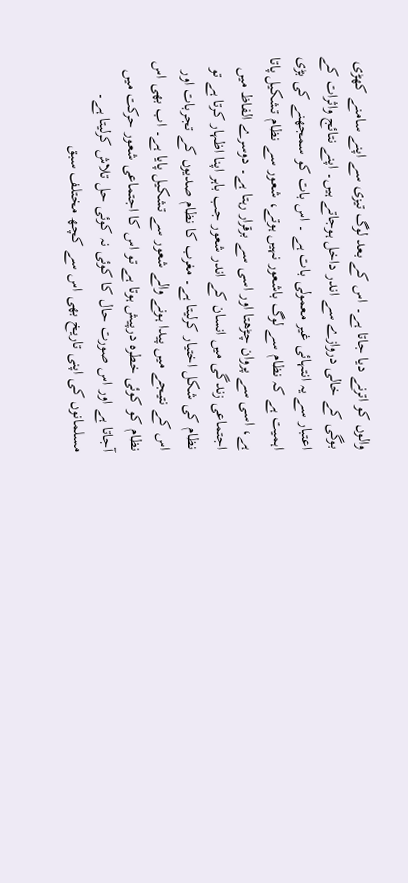والوں کو اترنے دیا جاتا ہے۔ اس کے بعد لوگ تیزی سے اپنے سامنے کھڑی بوگی کے خالی دروازے سے اندر داخل ہوجاتے ہیں۔ اپنے نتائج واثرات کے اعتبار سے یہ انتہائی غیر معمولی بات ہے ۔ اس بات کو سمجھنے کی بڑی اہمیت ہے کہ نظام سے لوگ باشعور نہیں ہوتے، شعور سے نظام تشکیل پاتا ہے، اسی سے پروان چڑھتا اور اسی سے برقرار رہتا ہے۔ دوسرے الفاظ میں اجتماعی زندگی میں انسان کے اندر شعور جب باہر اپنا اظہار کرتا ہے تو نظام کی شکل اختیار کرلیتا ہے۔ مغرب کا نظام صدیوں کے تجربات اور اس کے نتیجے میں پیدا ہونے والے شعور سے تشکیل پایا ہے۔ اب بھی اس نظام کو کوئی خطرہ درپیش ہوتا ہے تو اس کا اجتماعی شعور حرکت میں آجاتا ہے اور اس صورت حال کا کوئی نہ کوئی حل تلاش کرلیتا ہے۔ مسلمانوں کی اپنی تاریخ بھی اس سے کچھ مختلف سبق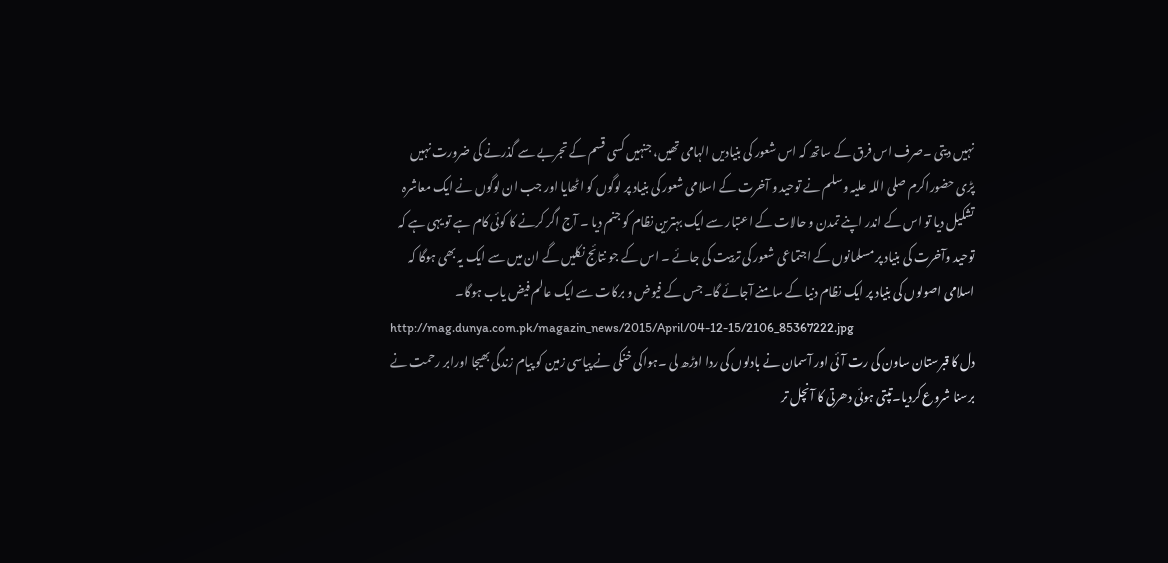نہیں دیتی ۔صرف اس فرق کے ساتھ کہ اس شعور کی بنیادیں الہامی تھیں، جنہیں کسی قسم کے تجربے سے گذرنے کی ضرورت نہیں پڑی حضوراکرم صلی اللہ علیہ وسلم نے توحید و آخرت کے اسلامی شعور کی بنیاد پر لوگوں کو اٹھایا اور جب ان لوگوں نے ایک معاشرہ تشکیل دیا تو اس کے اندر اپنے تمدن و حالات کے اعتبار سے ایک بہترین نظام کو جنم دیا ۔ آج اگر کرنے کا کوئی کام ہے تو یہی ہے کہ توحید وآخرت کی بنیاد پر مسلمانوں کے اجتماعی شعور کی تربیت کی جائے ۔ اس کے جو نتائج نکلیں گے ان میں سے ایک یہ بھی ہوگا کہ اسلامی اصولوں کی بنیاد پر ایک نظام دنیا کے سامنے آجائے گا۔ جس کے فیوض و برکات سے ایک عالم فیض یاب ہوگا۔
http://mag.dunya.com.pk/magazin_news/2015/April/04-12-15/2106_85367222.jpg
دل کا قبرستان ساون کی رت آئی اور آسمان نے بادلوں کی ردا اوڑھ لی ۔ہواکی خنکی نے پیاسی زمین کو پیام زندگی بھیجا اورابر رحمت نے برسنا شروع کردیا۔تپتی ہوئی دھرتی کا آنچل تر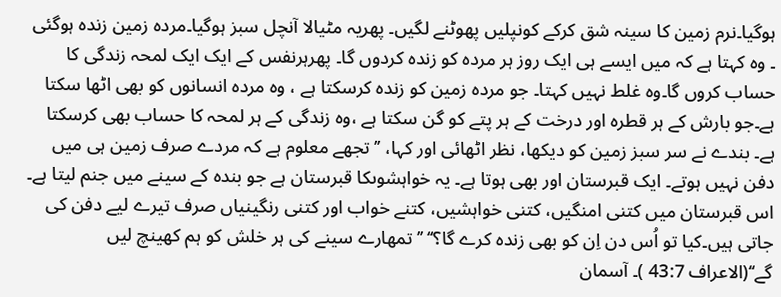ہوگیا۔نرم زمین کا سینہ شق کرکے کونپلیں پھوٹنے لگیں۔ پھریہ مٹیالا آنچل سبز ہوگیا۔مردہ زمین زندہ ہوگئی ۔ وہ کہتا ہے کہ میں ایسے ہی ایک روز ہر مردہ کو زندہ کردوں گا۔ پھرہرنفس کے ایک ایک لمحہ زندگی کا حساب کروں گا۔وہ غلط نہیں کہتا۔ جو مردہ زمین کو زندہ کرسکتا ہے ، وہ مردہ انسانوں کو بھی اٹھا سکتا ہے۔جو بارش کے ہر قطرہ اور درخت کے ہر پتے کو گن سکتا ہے ،وہ زندگی کے ہر لمحہ کا حساب بھی کرسکتا ہے۔ بندے نے سر سبز زمین کو دیکھا، نظر اٹھائی اور کہا، ’’ تجھے معلوم ہے کہ مردے صرف زمین ہی میں دفن نہیں ہوتے۔ ایک قبرستان اور بھی ہوتا ہے۔ یہ خواہشوںکا قبرستان ہے جو بندہ کے سینے میں جنم لیتا ہے۔ اس قبرستان میں کتنی امنگیں، کتنی خواہشیں، کتنے خواب اور کتنی رنگینیاں صرف تیرے لیے دفن کی جاتی ہیں۔کیا تو اُس دن اِن کو بھی زندہ کرے گا؟‘‘ ’’تمھارے سینے کی ہر خلش کو ہم کھینچ لیں گے‘‘(الاعراف 43:7 )۔ آسمان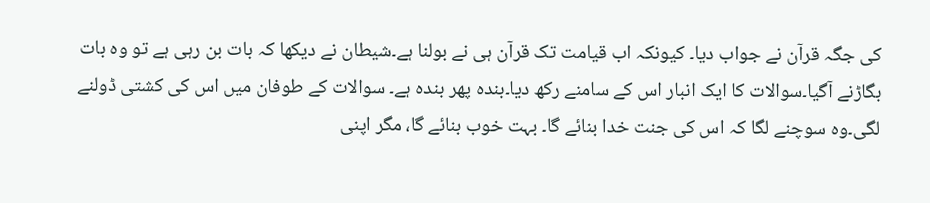کی جگہ قرآن نے جواب دیا۔ کیونکہ اب قیامت تک قرآن ہی نے بولنا ہے۔شیطان نے دیکھا کہ بات بن رہی ہے تو وہ بات بگاڑنے آگیا۔سوالات کا ایک انبار اس کے سامنے رکھ دیا۔بندہ پھر بندہ ہے۔ سوالات کے طوفان میں اس کی کشتی ڈولنے لگی۔وہ سوچنے لگا کہ اس کی جنت خدا بنائے گا۔ بہت خوب بنائے گا، مگر اپنی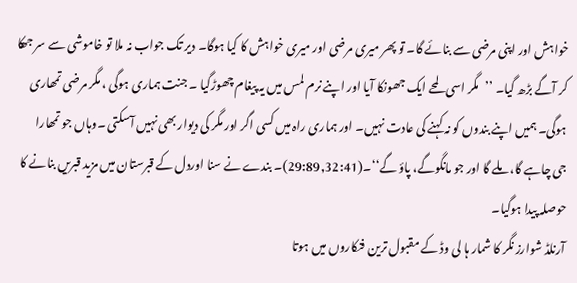خواہش اور اپنی مرضی سے بنائے گا۔ تو پھر میری مرضی اور میری خواہش کا کیا ہوگا۔ دیر تک جواب نہ ملا تو خاموشی سے سر جھکا کر آگے بڑھ گیا۔ ’’مگر اسی لمحے ایک جھونکا آیا اور اپنے نرم لمس میں یہ پیغام چھوڑگیا ۔ جنت ہماری ہوگی ، مگر مرضی تمھاری ہوگی۔ ہمیں اپنے بندوں کو نہ کہنے کی عادت نہیں۔ اور ہماری راہ میں کسی اگر اور مگر کی دیوار بھی نہیں آسکتی ۔وہاں جو تمھارا جی چاہے گا، ملے گا اور جو مانگوگے، پاؤ گے‘‘۔(29:89,32:41)۔ بندے نے سنا اوردل کے قبرستان میں مزید قبریں بنانے کا حوصلہ پیدا ہوگیا۔
آرنلڈ شوارز نگر کا شمار ہا لی وڈ کے مقبول ترین فنکاروں میں ہوتا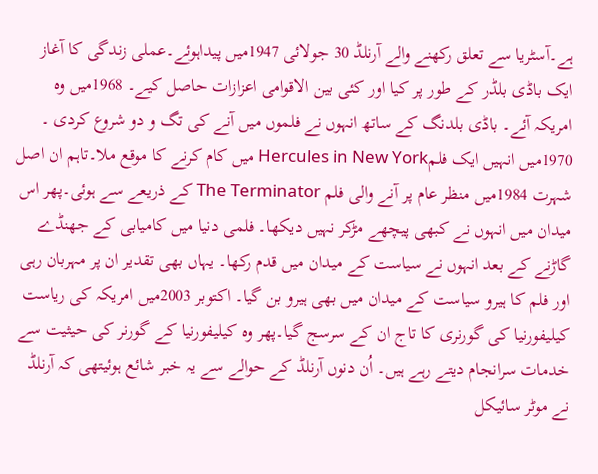ہے۔آسٹریا سے تعلق رکھنے والے آرنلڈ 30 جولائی 1947میں پیداہوئے۔عملی زندگی کا آغاز ایک باڈی بلڈر کے طور پر کیا اور کئی بین الاقوامی اعزازات حاصل کیے۔ 1968میں وہ امریکہ آئے۔ باڈی بلدنگ کے ساتھ انہوں نے فلموں میں آنے کی تگ و دو شروع کردی ۔ 1970میں انہیں ایک فلمHercules in New York میں کام کرنے کا موقع ملا۔تاہم ان اصل شہرت 1984میں منظر عام پر آنے والی فلم The Terminator کے ذریعے سے ہوئی۔پھر اس میدان میں انہوں نے کبھی پیچھے مڑکر نہیں دیکھا۔ فلمی دنیا میں کامیابی کے جھنڈے گاڑنے کے بعد انہوں نے سیاست کے میدان میں قدم رکھا۔ یہاں بھی تقدیر ان پر مہربان رہی اور فلم کا ہیرو سیاست کے میدان میں بھی ہیرو بن گیا۔ اکتوبر 2003میں امریکہ کی ریاست کیلیفورنیا کی گورنری کا تاج ان کے سرسج گیا۔پھر وہ کیلیفورنیا کے گورنر کی حیثیت سے خدمات سرانجام دیتے رہے ہیں۔ اُن دنوں آرنلڈ کے حوالے سے یہ خبر شائع ہوئیتھی کہ آرنلڈ نے موٹر سائیکل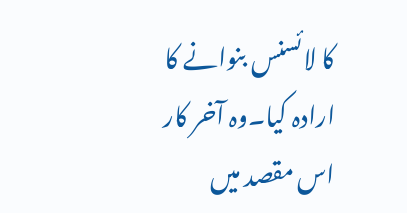کا لائسنس بنوانے کا ارادہ کیا۔وہ آخر کار اس مقصد میں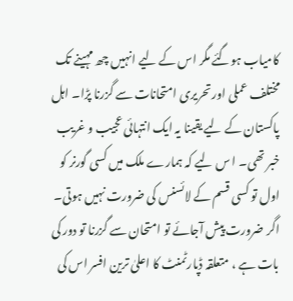کامیاب ہوگئے مگر اس کے لیے انہیں چھ مہینے تک مختلف عملی اور تحریری امتحانات سے گزرنا پڑا۔ اہل پاکستان کے لیے یقینا یہ ایک انتہائی عجیب و غریب خبر تھی۔ ا س لیے کہ ہمارے ملک میں کسی گورنر کو اول تو کسی قسم کے لائسنس کی ضرورت نہیں ہوتی۔ اگر ضرورت پیش آجائے تو امتحان سے گزرنا تو دور کی بات ہے ، متعلقہ ڈپارٹمنٹ کا اعلیٰ ترین افسر اس کی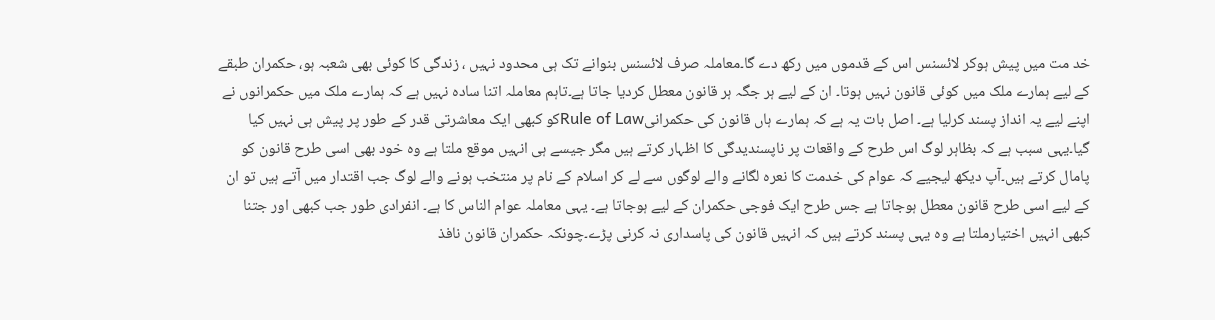خد مت میں پیش ہوکر لائسنس اس کے قدموں میں رکھ دے گا۔معاملہ صرف لائسنس بنوانے تک ہی محدود نہیں ، زندگی کا کوئی بھی شعبہ ہو، حکمران طبقے کے لیے ہمارے ملک میں کوئی قانون نہیں ہوتا۔ ان کے لیے ہر جگہ ہر قانون معطل کردیا جاتا ہے۔تاہم معاملہ اتنا سادہ نہیں ہے کہ ہمارے ملک میں حکمرانوں نے اپنے لیے یہ انداز پسند کرلیا ہے۔ اصل بات یہ ہے کہ ہمارے ہاں قانون کی حکمرانیRule of Lawکو کبھی ایک معاشرتی قدر کے طور پر پیش ہی نہیں کیا گیا۔یہی سبب ہے کہ بظاہر لوگ اس طرح کے واقعات پر ناپسندیدگی کا اظہار کرتے ہیں مگر جیسے ہی انہیں موقع ملتا ہے وہ خود بھی اسی طرح قانون کو پامال کرتے ہیں۔آپ دیکھ لیجیے کہ عوام کی خدمت کا نعرہ لگانے والے لوگوں سے لے کر اسلام کے نام پر منتخب ہونے والے لوگ جب اقتدار میں آتے ہیں تو ان کے لیے اسی طرح قانون معطل ہوجاتا ہے جس طرح ایک فوجی حکمران کے لیے ہوجاتا ہے۔ یہی معاملہ عوام الناس کا ہے۔ انفرادی طور جب کبھی اور جتنا کبھی انہیں اختیارملتا ہے وہ یہی پسند کرتے ہیں کہ انہیں قانون کی پاسداری نہ کرنی پڑے۔چونکہ حکمران قانون نافذ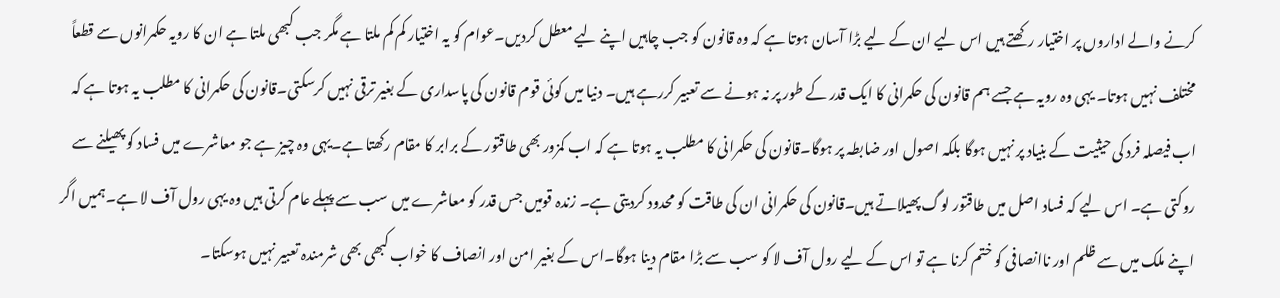کرنے والے اداروں پر اختیار رکھتے ہیں اس لیے ان کے لیے بڑا آسان ہوتا ہے کہ وہ قانون کو جب چاہیں اپنے لیے معطل کردیں۔عوام کو یہ اختیار کم کم ملتا ہے مگر جب کبھی ملتا ہے ان کا رویہ حکمرانوں سے قطعاً مختلف نہیں ہوتا۔ یہی وہ رویہ ہے جسے ہم قانون کی حکمرانی کا ایک قدر کے طور پر نہ ہونے سے تعبیر کررہے ہیں۔ دنیا میں کوئی قوم قانون کی پاسداری کے بغیر ترقی نہیں کرسکتی۔قانون کی حکمرانی کا مطلب یہ ہوتا ہے کہ اب فیصلہ فرد کی حیثیت کے بنیاد پر نہیں ہوگا بلکہ اصول اور ضابطہ پر ہوگا۔قانون کی حکمرانی کا مطلب یہ ہوتا ہے کہ اب کمزور بھی طاقتور کے برابر کا مقام رکھتا ہے۔یہی وہ چیز ہے جو معاشرے میں فساد کو پھیلنے سے روکتی ہے۔ اس لیے کہ فساد اصل میں طاقتور لوگ پھیلاتے ہیں۔قانون کی حکمرانی ان کی طاقت کو محدود کردیتی ہے۔ زندہ قومیں جس قدر کو معاشرے میں سب سے پہلے عام کرتی ہیں وہ یہی رول آف لا ہے۔ہمیں اگر اپنے ملک میں سے ظلم اور ناانصافی کو ختم کرنا ہے تو اس کے لیے رول آف لا کو سب سے بڑا مقام دینا ہوگا۔اس کے بغیر امن اور انصاف کا خواب کبھی بھی شرمندہ تعبیر نہیں ہوسکتا۔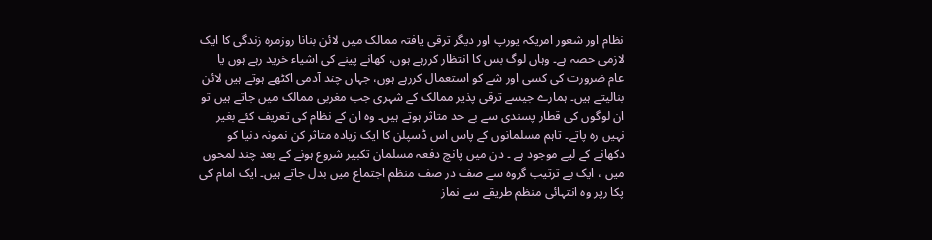نظام اور شعور امریکہ یورپ اور دیگر ترقی یافتہ ممالک میں لائن بنانا روزمرہ زندگی کا ایک لازمی حصہ ہے۔ وہاں لوگ بس کا انتظار کررہے ہوں، کھانے پینے کی اشیاء خرید رہے ہوں یا عام ضرورت کی کسی اور شے کو استعمال کررہے ہوں، جہاں چند آدمی اکٹھے ہوتے ہیں لائن بنالیتے ہیں۔ ہمارے جیسے ترقی پذیر ممالک کے شہری جب مغربی ممالک میں جاتے ہیں تو ان لوگوں کی قطار پسندی سے بے حد متاثر ہوتے ہیں۔ وہ ان کے نظام کی تعریف کئے بغیر نہیں رہ پاتے۔ تاہم مسلمانوں کے پاس اس ڈسپلن کا ایک زیادہ متاثر کن نمونہ دنیا کو دکھانے کے لیے موجود ہے ۔ دن میں پانچ دفعہ مسلمان تکبیر شروع ہونے کے بعد چند لمحوں میں ، ایک بے ترتیب گروہ سے صف در صف منظم اجتماع میں بدل جاتے ہیں۔ ایک امام کی پکا رپر وہ انتہائی منظم طریقے سے نماز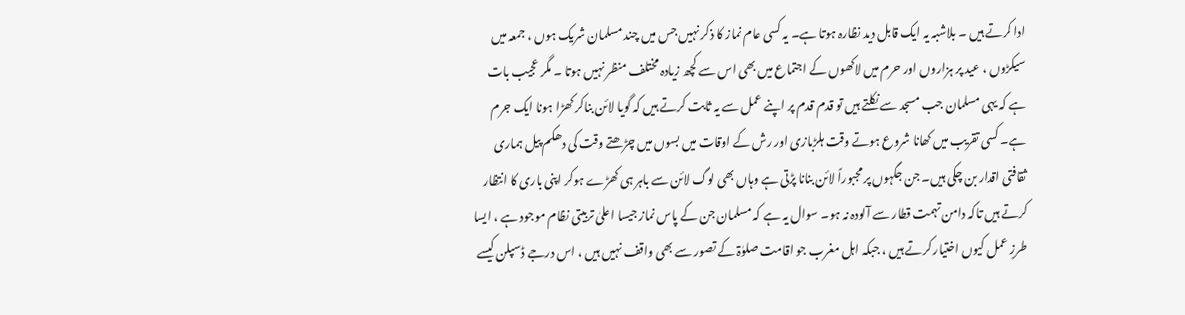ادا کرتے ہیں ۔ بلاشبہ یہ ایک قابل دید نظارہ ہوتا ہے۔ یہ کسی عام نماز کا ذکر نہیں جس میں چند مسلمان شریک ہوں ، جمعہ میں سیکڑوں ، عید پر ہزاروں اور حرم میں لاکھوں کے اجتماع میں بھی اس سے کچھ زیادہ مختلف منظر نہیں ہوتا ۔ مگر عجیب بات ہے کہ یہی مسلمان جب مسجد سے نکلتے ہیں تو قدم قدم پر اپنے عمل سے یہ ثابت کرتے ہیں کہ گویا لائن بناکر کھڑا ہونا ایک جرم ہے۔ کسی تقریب میں کھانا شروع ہوتے وقت ہلڑبازی اور رش کے اوقات میں بسوں میں چڑھتے وقت کی دھکم پیل ہماری ثقافتی اقدار بن چکی ہیں۔ جن جگہوں پر مجبوراً لائن بنانا پڑتی ہے وہاں بھی لوگ لائن سے باہر ہی کھڑے ہوکر اپنی باری کا انتظار کرتے ہیں تاکہ دامن تہمت قطار سے آلودہ نہ ہو۔ سوال یہ ہے کہ مسلمان جن کے پاس نماز جیسا اعلیٰ تربیتی نظام موجود ہے ، ایسا طرزِ عمل کیوں اختیار کرتے ہیں ، جبکہ اہل مغرب جو اقامت صلوٰۃ کے تصور سے بھی واقف نہیں ہیں ، اس درجے ڈسپلن کیسے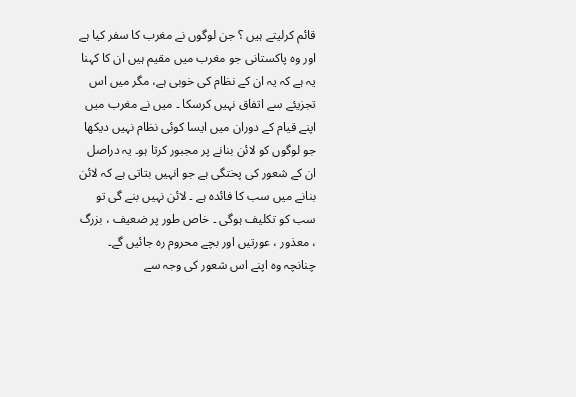قائم کرلیتے ہیں ؟ جن لوگوں نے مغرب کا سفر کیا ہے اور وہ پاکستانی جو مغرب میں مقیم ہیں ان کا کہنا یہ ہے کہ یہ ان کے نظام کی خوبی ہے، مگر میں اس تجزیئے سے اتفاق نہیں کرسکا ۔ میں نے مغرب میں اپنے قیام کے دوران میں ایسا کوئی نظام نہیں دیکھا جو لوگوں کو لائن بنانے پر مجبور کرتا ہو۔ یہ دراصل ان کے شعور کی پختگی ہے جو انہیں بتاتی ہے کہ لائن بنانے میں سب کا فائدہ ہے ۔ لائن نہیں بنے گی تو سب کو تکلیف ہوگی ۔ خاص طور پر ضعیف ، بزرگ ، معذور ، عورتیں اور بچے محروم رہ جائیں گے۔ چنانچہ وہ اپنے اس شعور کی وجہ سے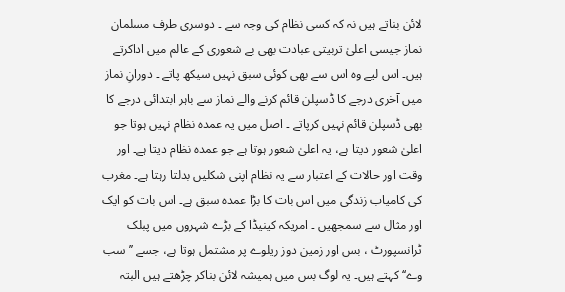لائن بناتے ہیں نہ کہ کسی نظام کی وجہ سے ۔ دوسری طرف مسلمان نماز جیسی اعلیٰ تربیتی عبادت بھی بے شعوری کے عالم میں اداکرتے ہیں۔ اس لیے وہ اس سے بھی کوئی سبق نہیں سیکھ پاتے ۔ دورانِ نماز میں آخری درجے کا ڈسپلن قائم کرنے والے نماز سے باہر ابتدائی درجے کا بھی ڈسپلن قائم نہیں کرپاتے ۔ اصل میں یہ عمدہ نظام نہیں ہوتا جو اعلیٰ شعور دیتا ہے، یہ اعلیٰ شعور ہوتا ہے جو عمدہ نظام دیتا ہے۔ اور وقت اور حالات کے اعتبار سے یہ نظام اپنی شکلیں بدلتا رہتا ہے۔ مغرب کی کامیاب زندگی میں اس بات کا بڑا عمدہ سبق ہے۔ اس بات کو ایک اور مثال سے سمجھیں ۔ امریکہ کینیڈا کے بڑے شہروں میں پبلک ٹرانسپورٹ ، بس اور زمین دوز ریلوے پر مشتمل ہوتا ہے، جسے ’’سب وے‘‘ کہتے ہیں۔ یہ لوگ بس میں ہمیشہ لائن بناکر چڑھتے ہیں البتہ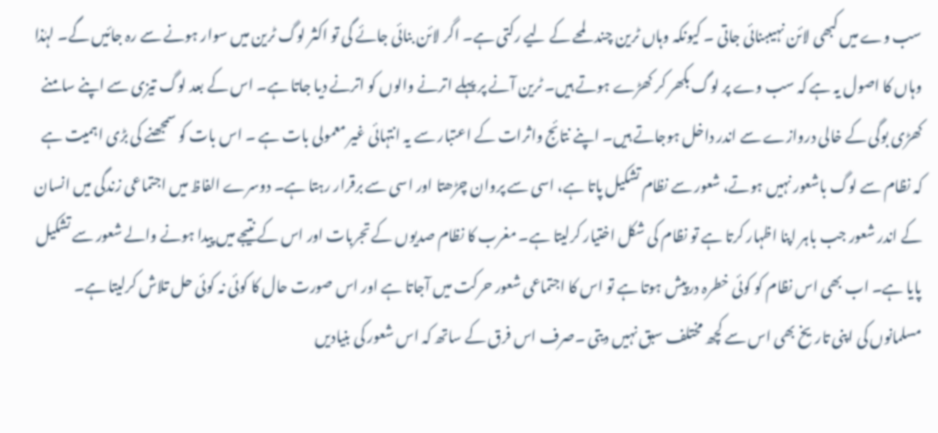سب وے میں کبھی لائن نہیںبنائی جاتی ۔ کیونکہ وہاں ٹرین چند لمحے کے لیے رکتی ہے۔ اگر لائن بنائی جائے گی تو اکثر لوگ ٹرین میں سوار ہونے سے رہ جائیں گے۔ لہٰذا وہاں کا اصول یہ ہے کہ سب وے پر لوگ بکھر کر کھڑے ہوتے ہیں۔ ٹرین آنے پر پہلے اترنے والوں کو اترنے دیا جاتا ہے۔ اس کے بعد لوگ تیزی سے اپنے سامنے کھڑی بوگی کے خالی دروازے سے اندر داخل ہوجاتے ہیں۔ اپنے نتائج واثرات کے اعتبار سے یہ انتہائی غیر معمولی بات ہے ۔ اس بات کو سمجھنے کی بڑی اہمیت ہے کہ نظام سے لوگ باشعور نہیں ہوتے، شعور سے نظام تشکیل پاتا ہے، اسی سے پروان چڑھتا اور اسی سے برقرار رہتا ہے۔ دوسرے الفاظ میں اجتماعی زندگی میں انسان کے اندر شعور جب باہر اپنا اظہار کرتا ہے تو نظام کی شکل اختیار کرلیتا ہے۔ مغرب کا نظام صدیوں کے تجربات اور اس کے نتیجے میں پیدا ہونے والے شعور سے تشکیل پایا ہے۔ اب بھی اس نظام کو کوئی خطرہ درپیش ہوتا ہے تو اس کا اجتماعی شعور حرکت میں آجاتا ہے اور اس صورت حال کا کوئی نہ کوئی حل تلاش کرلیتا ہے۔ مسلمانوں کی اپنی تاریخ بھی اس سے کچھ مختلف سبق نہیں دیتی ۔صرف اس فرق کے ساتھ کہ اس شعور کی بنیادیں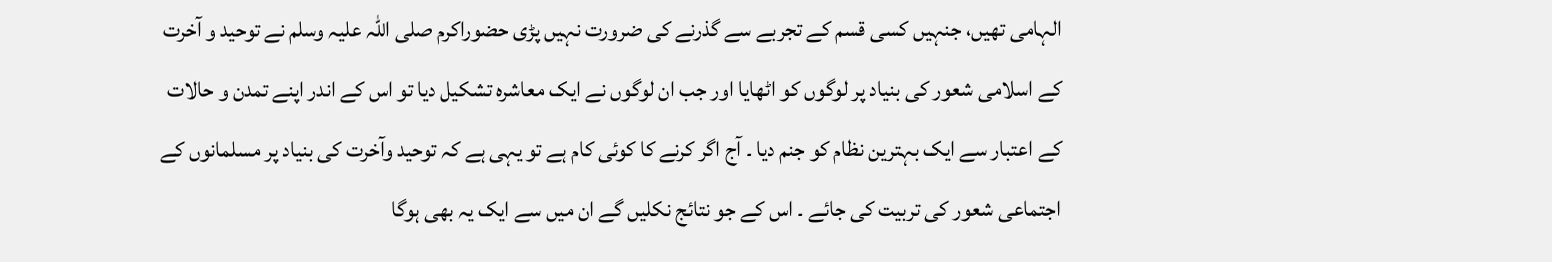الہامی تھیں، جنہیں کسی قسم کے تجربے سے گذرنے کی ضرورت نہیں پڑی حضوراکرم صلی اللہ علیہ وسلم نے توحید و آخرت کے اسلامی شعور کی بنیاد پر لوگوں کو اٹھایا اور جب ان لوگوں نے ایک معاشرہ تشکیل دیا تو اس کے اندر اپنے تمدن و حالات کے اعتبار سے ایک بہترین نظام کو جنم دیا ۔ آج اگر کرنے کا کوئی کام ہے تو یہی ہے کہ توحید وآخرت کی بنیاد پر مسلمانوں کے اجتماعی شعور کی تربیت کی جائے ۔ اس کے جو نتائج نکلیں گے ان میں سے ایک یہ بھی ہوگا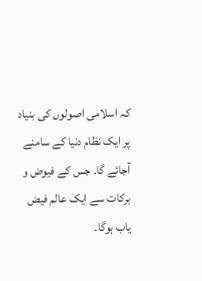کہ اسلامی اصولوں کی بنیاد پر ایک نظام دنیا کے سامنے آجائے گا۔ جس کے فیوض و برکات سے ایک عالم فیض یاب ہوگا۔